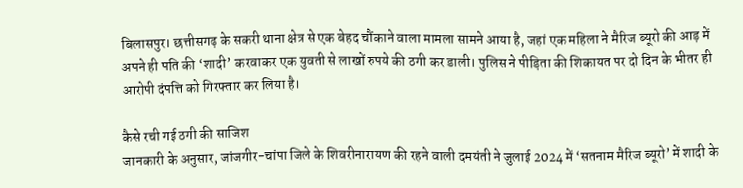बिलासपुर। छत्तीसगढ़ के सकरी थाना क्षेत्र से एक बेहद चौंकाने वाला मामला सामने आया है, जहां एक महिला ने मैरिज ब्यूरो की आड़ में अपने ही पति की ‘शादी’ करवाकर एक युवती से लाखों रुपये की ठगी कर डाली। पुलिस ने पीड़िता की शिकायत पर दो दिन के भीतर ही आरोपी दंपत्ति को गिरफ्तार कर लिया है।

कैसे रची गई ठगी की साजिश
जानकारी के अनुसार, जांजगीर-चांपा जिले के शिवरीनारायण की रहने वाली दमयंती ने जुलाई 2024 में ‘सतनाम मैरिज ब्यूरो’ में शादी के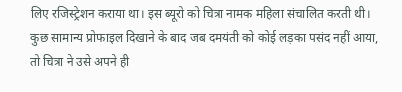लिए रजिस्ट्रेशन कराया था। इस ब्यूरो को चित्रा नामक महिला संचालित करती थी। कुछ सामान्य प्रोफाइल दिखाने के बाद जब दमयंती को कोई लड़का पसंद नहीं आया, तो चित्रा ने उसे अपने ही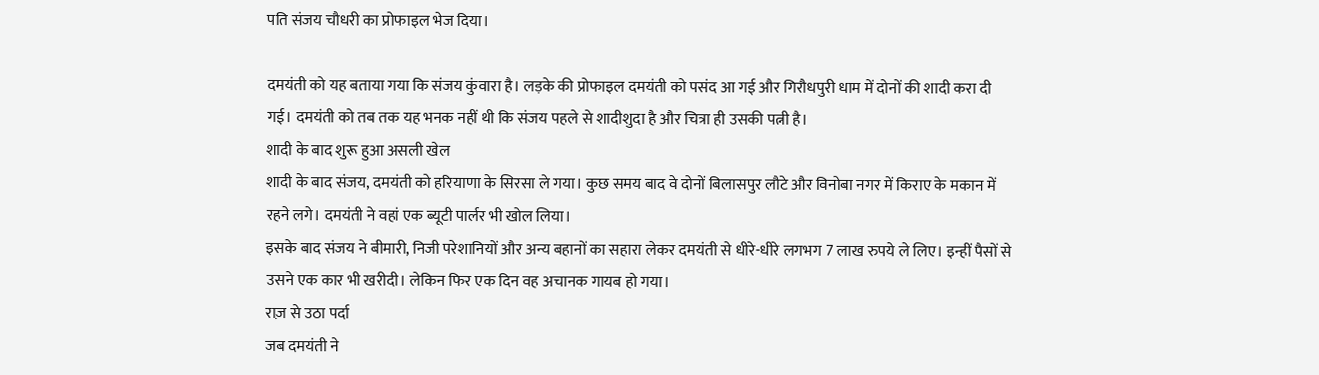पति संजय चौधरी का प्रोफाइल भेज दिया।

दमयंती को यह बताया गया कि संजय कुंवारा है। लड़के की प्रोफाइल दमयंती को पसंद आ गई और गिरौधपुरी धाम में दोनों की शादी करा दी गई। दमयंती को तब तक यह भनक नहीं थी कि संजय पहले से शादीशुदा है और चित्रा ही उसकी पत्नी है।
शादी के बाद शुरू हुआ असली खेल
शादी के बाद संजय, दमयंती को हरियाणा के सिरसा ले गया। कुछ समय बाद वे दोनों बिलासपुर लौटे और विनोबा नगर में किराए के मकान में रहने लगे। दमयंती ने वहां एक ब्यूटी पार्लर भी खोल लिया।
इसके बाद संजय ने बीमारी, निजी परेशानियों और अन्य बहानों का सहारा लेकर दमयंती से धीरे-धीरे लगभग 7 लाख रुपये ले लिए। इन्हीं पैसों से उसने एक कार भी खरीदी। लेकिन फिर एक दिन वह अचानक गायब हो गया।
राज़ से उठा पर्दा
जब दमयंती ने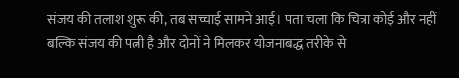संजय की तलाश शुरू की, तब सच्चाई सामने आई। पता चला कि चित्रा कोई और नहीं बल्कि संजय की पत्नी है और दोनों ने मिलकर योजनाबद्ध तरीके से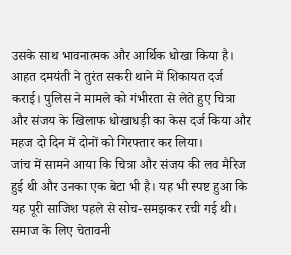उसके साथ भावनात्मक और आर्थिक धोखा किया है।
आहत दमयंती ने तुरंत सकरी थाने में शिकायत दर्ज कराई। पुलिस ने मामले को गंभीरता से लेते हुए चित्रा और संजय के खिलाफ धोखाधड़ी का केस दर्ज किया और महज दो दिन में दोनों को गिरफ्तार कर लिया।
जांच में सामने आया कि चित्रा और संजय की लव मैरिज हुई थी और उनका एक बेटा भी है। यह भी स्पष्ट हुआ कि यह पूरी साजिश पहले से सोच-समझकर रची गई थी।
समाज के लिए चेतावनी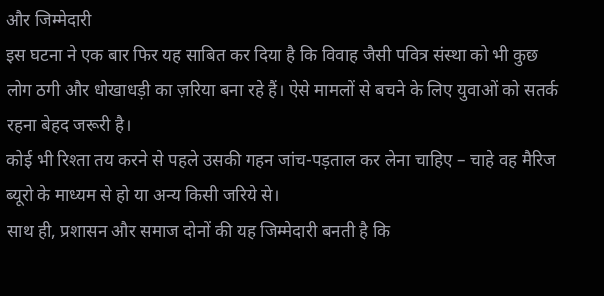और जिम्मेदारी
इस घटना ने एक बार फिर यह साबित कर दिया है कि विवाह जैसी पवित्र संस्था को भी कुछ लोग ठगी और धोखाधड़ी का ज़रिया बना रहे हैं। ऐसे मामलों से बचने के लिए युवाओं को सतर्क रहना बेहद जरूरी है।
कोई भी रिश्ता तय करने से पहले उसकी गहन जांच-पड़ताल कर लेना चाहिए – चाहे वह मैरिज ब्यूरो के माध्यम से हो या अन्य किसी जरिये से।
साथ ही, प्रशासन और समाज दोनों की यह जिम्मेदारी बनती है कि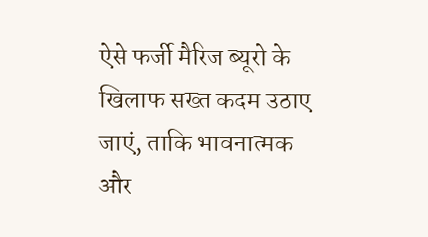ऐसे फर्जी मैरिज ब्यूरो के खिलाफ सख्त कदम उठाए जाएं, ताकि भावनात्मक और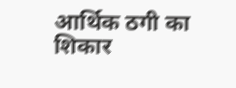आर्थिक ठगी का शिकार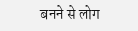बनने से लोग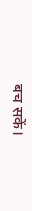बच सकें।